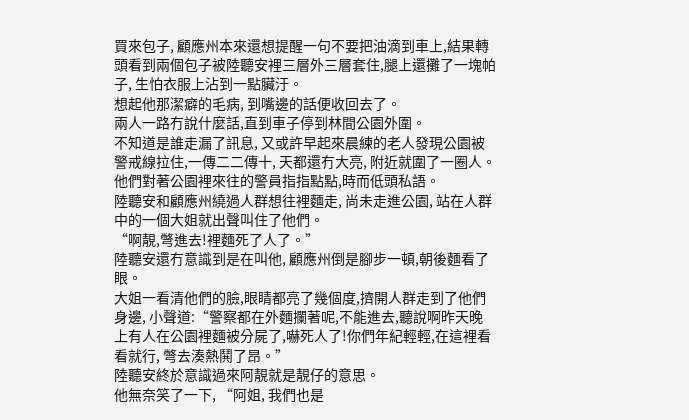買來包子, 顧應州本來還想提醒一句不要把油滴到車上,結果轉頭看到兩個包子被陸聽安裡三層外三層套住,腿上還攤了一塊帕子, 生怕衣服上沾到一點臟汙。
想起他那潔癖的毛病, 到嘴邊的話便收回去了。
兩人一路冇說什麼話,直到車子停到林間公園外圍。
不知道是誰走漏了訊息, 又或許早起來晨練的老人發現公園被警戒線拉住,一傳二二傳十, 天都還冇大亮, 附近就圍了一圈人。
他們對著公園裡來往的警員指指點點,時而低頭私語。
陸聽安和顧應州繞過人群想往裡麵走, 尚未走進公園, 站在人群中的一個大姐就出聲叫住了他們。
“啊靚,彆進去!裡麵死了人了。”
陸聽安還冇意識到是在叫他, 顧應州倒是腳步一頓,朝後麵看了眼。
大姐一看清他們的臉,眼睛都亮了幾個度,擠開人群走到了他們身邊, 小聲道:“警察都在外麵攔著呢,不能進去,聽說啊昨天晚上有人在公園裡麵被分屍了,嚇死人了!你們年紀輕輕,在這裡看看就行, 彆去湊熱鬨了昂。”
陸聽安終於意識過來阿靚就是靚仔的意思。
他無奈笑了一下, “阿姐, 我們也是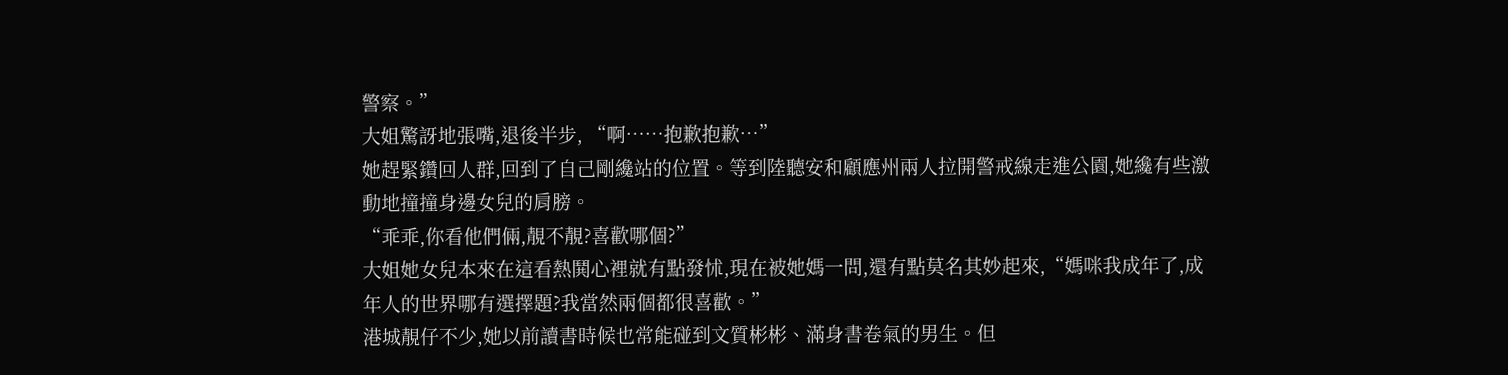警察。”
大姐驚訝地張嘴,退後半步, “啊……抱歉抱歉…”
她趕緊鑽回人群,回到了自己剛纔站的位置。等到陸聽安和顧應州兩人拉開警戒線走進公園,她纔有些激動地撞撞身邊女兒的肩膀。
“乖乖,你看他們倆,靚不靚?喜歡哪個?”
大姐她女兒本來在這看熱鬨心裡就有點發怵,現在被她媽一問,還有點莫名其妙起來,“媽咪我成年了,成年人的世界哪有選擇題?我當然兩個都很喜歡。”
港城靚仔不少,她以前讀書時候也常能碰到文質彬彬、滿身書卷氣的男生。但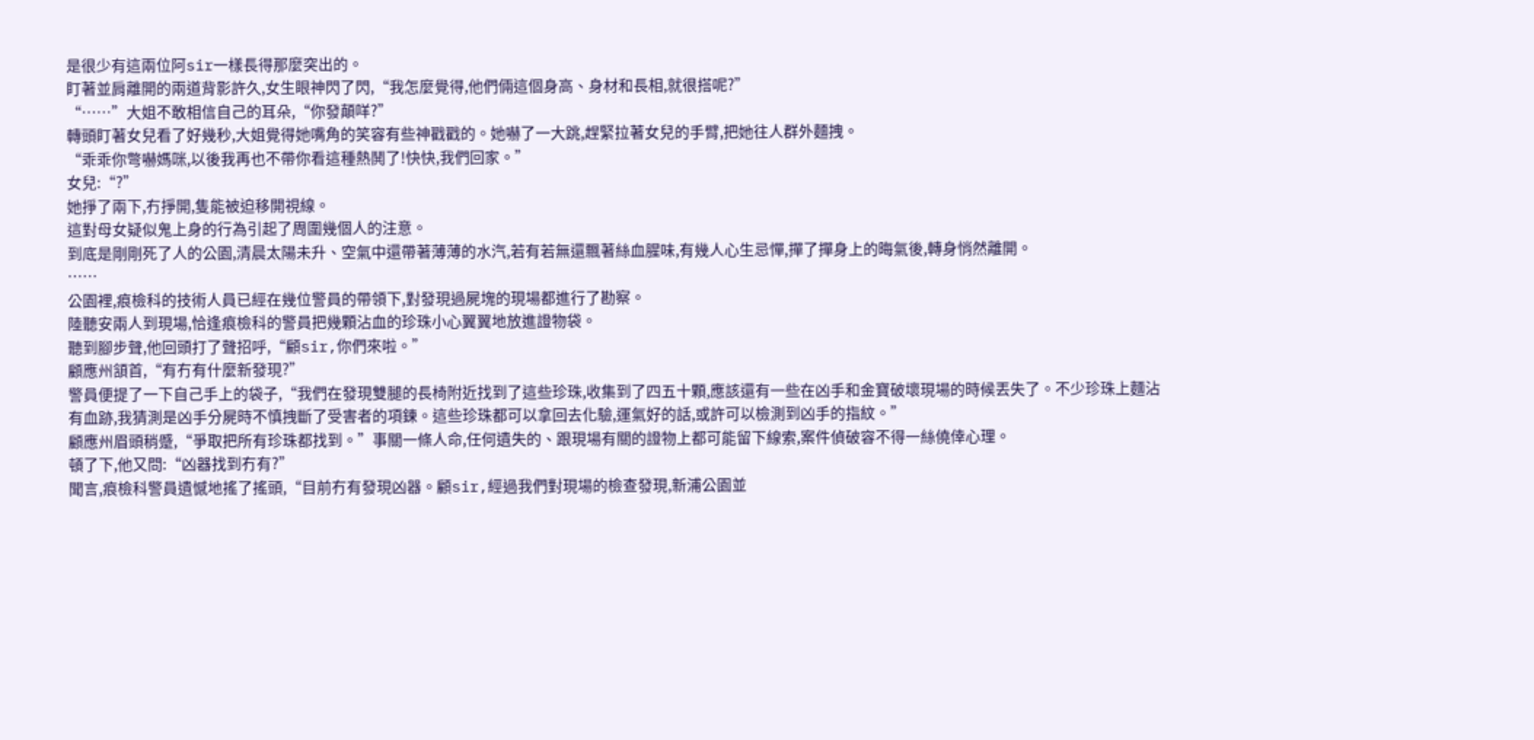是很少有這兩位阿sir一樣長得那麼突出的。
盯著並肩離開的兩道背影許久,女生眼神閃了閃,“我怎麼覺得,他們倆這個身高、身材和長相,就很搭呢?”
“……”大姐不敢相信自己的耳朵,“你發顛咩?”
轉頭盯著女兒看了好幾秒,大姐覺得她嘴角的笑容有些神戳戳的。她嚇了一大跳,趕緊拉著女兒的手臂,把她往人群外麵拽。
“乖乖你彆嚇媽咪,以後我再也不帶你看這種熱鬨了!快快,我們回家。”
女兒:“?”
她掙了兩下,冇掙開,隻能被迫移開視線。
這對母女疑似鬼上身的行為引起了周圍幾個人的注意。
到底是剛剛死了人的公園,清晨太陽未升、空氣中還帶著薄薄的水汽,若有若無還飄著絲血腥味,有幾人心生忌憚,撣了撣身上的晦氣後,轉身悄然離開。
……
公園裡,痕檢科的技術人員已經在幾位警員的帶領下,對發現過屍塊的現場都進行了勘察。
陸聽安兩人到現場,恰逢痕檢科的警員把幾顆沾血的珍珠小心翼翼地放進證物袋。
聽到腳步聲,他回頭打了聲招呼,“顧sir,你們來啦。”
顧應州頷首,“有冇有什麼新發現?”
警員便提了一下自己手上的袋子,“我們在發現雙腿的長椅附近找到了這些珍珠,收集到了四五十顆,應該還有一些在凶手和金寶破壞現場的時候丟失了。不少珍珠上麵沾有血跡,我猜測是凶手分屍時不慎拽斷了受害者的項鍊。這些珍珠都可以拿回去化驗,運氣好的話,或許可以檢測到凶手的指紋。”
顧應州眉頭稍蹙,“爭取把所有珍珠都找到。”事關一條人命,任何遺失的、跟現場有關的證物上都可能留下線索,案件偵破容不得一絲僥倖心理。
頓了下,他又問:“凶器找到冇有?”
聞言,痕檢科警員遺憾地搖了搖頭,“目前冇有發現凶器。顧sir,經過我們對現場的檢查發現,新浦公園並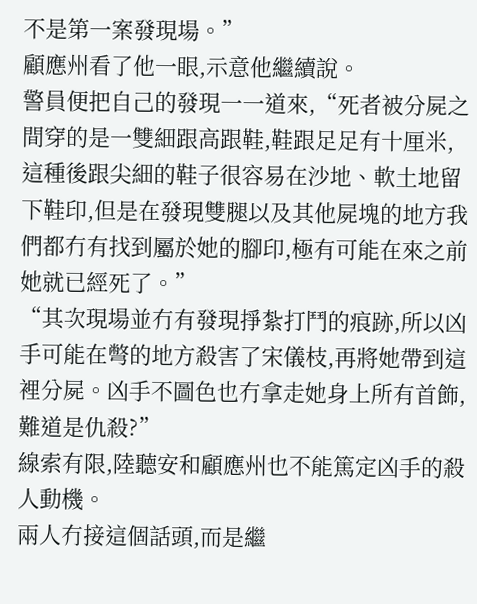不是第一案發現場。”
顧應州看了他一眼,示意他繼續說。
警員便把自己的發現一一道來,“死者被分屍之間穿的是一雙細跟高跟鞋,鞋跟足足有十厘米,這種後跟尖細的鞋子很容易在沙地、軟土地留下鞋印,但是在發現雙腿以及其他屍塊的地方我們都冇有找到屬於她的腳印,極有可能在來之前她就已經死了。”
“其次現場並冇有發現掙紮打鬥的痕跡,所以凶手可能在彆的地方殺害了宋儀枝,再將她帶到這裡分屍。凶手不圖色也冇拿走她身上所有首飾,難道是仇殺?”
線索有限,陸聽安和顧應州也不能篤定凶手的殺人動機。
兩人冇接這個話頭,而是繼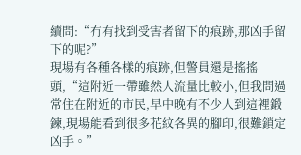續問:“冇有找到受害者留下的痕跡,那凶手留下的呢?”
現場有各種各樣的痕跡,但警員還是搖搖頭,“這附近一帶雖然人流量比較小,但我問過常住在附近的市民,早中晚有不少人到這裡鍛鍊,現場能看到很多花紋各異的腳印,很難鎖定凶手。”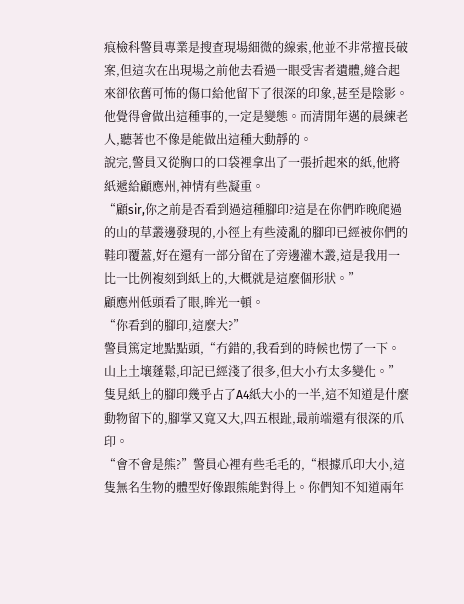痕檢科警員專業是搜查現場細微的線索,他並不非常擅長破案,但這次在出現場之前他去看過一眼受害者遺體,縫合起來卻依舊可怖的傷口給他留下了很深的印象,甚至是陰影。
他覺得會做出這種事的,一定是變態。而清閒年邁的晨練老人,聽著也不像是能做出這種大動靜的。
說完,警員又從胸口的口袋裡拿出了一張折起來的紙,他將紙遞給顧應州,神情有些凝重。
“顧sir,你之前是否看到過這種腳印?這是在你們昨晚爬過的山的草叢邊發現的,小徑上有些淩亂的腳印已經被你們的鞋印覆蓋,好在還有一部分留在了旁邊灌木叢,這是我用一比一比例複刻到紙上的,大概就是這麼個形狀。”
顧應州低頭看了眼,眸光一頓。
“你看到的腳印,這麼大?”
警員篤定地點點頭,“冇錯的,我看到的時候也愣了一下。山上土壤蓬鬆,印記已經淺了很多,但大小冇太多變化。”
隻見紙上的腳印幾乎占了A4紙大小的一半,這不知道是什麼動物留下的,腳掌又寬又大,四五根趾,最前端還有很深的爪印。
“會不會是熊?”警員心裡有些毛毛的,“根據爪印大小,這隻無名生物的體型好像跟熊能對得上。你們知不知道兩年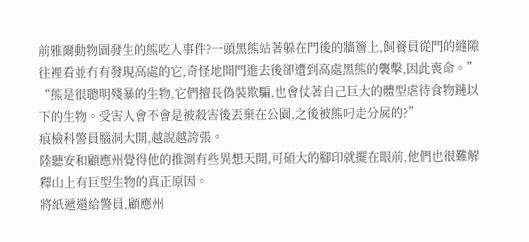前雅爾動物園發生的熊吃人事件?一頭黑熊站著躲在門後的牆簷上,飼養員從門的縫隙往裡看並冇有發現高處的它,奇怪地開門進去後卻遭到高處黑熊的襲擊,因此喪命。”
“熊是很聰明殘暴的生物,它們擅長偽裝欺騙,也會仗著自己巨大的體型虐待食物鏈以下的生物。受害人會不會是被殺害後丟棄在公園,之後被熊叼走分屍的?”
痕檢科警員腦洞大開,越說越誇張。
陸聽安和顧應州覺得他的推測有些異想天開,可碩大的腳印就擺在眼前,他們也很難解釋山上有巨型生物的真正原因。
將紙遞還給警員,顧應州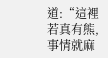道:“這裡若真有熊,事情就麻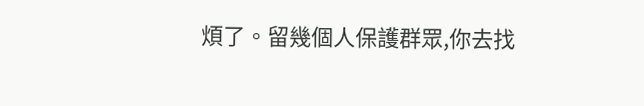煩了。留幾個人保護群眾,你去找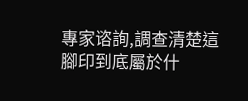專家谘詢,調查清楚這腳印到底屬於什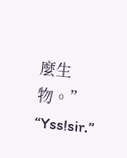麼生物。”
“Yss!sir.”